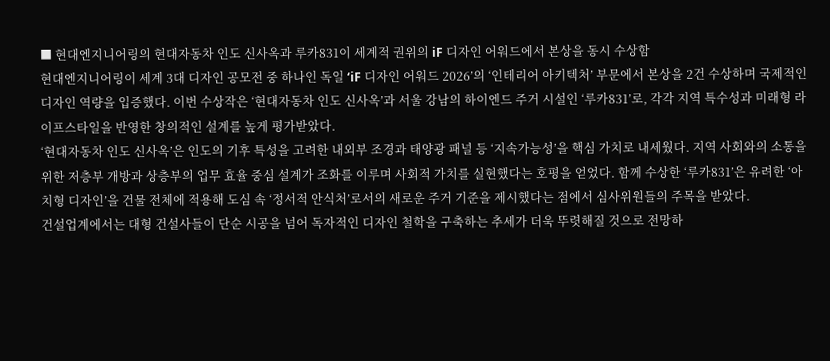■ 현대엔지니어링의 현대자동차 인도 신사옥과 루카831이 세계적 권위의 iF 디자인 어워드에서 본상을 동시 수상함
현대엔지니어링이 세계 3대 디자인 공모전 중 하나인 독일 ‘iF 디자인 어워드 2026’의 ‘인테리어 아키텍처’ 부문에서 본상을 2건 수상하며 국제적인 디자인 역량을 입증했다. 이번 수상작은 ‘현대자동차 인도 신사옥’과 서울 강남의 하이엔드 주거 시설인 ‘루카831’로, 각각 지역 특수성과 미래형 라이프스타일을 반영한 창의적인 설계를 높게 평가받았다.
‘현대자동차 인도 신사옥’은 인도의 기후 특성을 고려한 내외부 조경과 태양광 패널 등 ‘지속가능성’을 핵심 가치로 내세웠다. 지역 사회와의 소통을 위한 저층부 개방과 상층부의 업무 효율 중심 설계가 조화를 이루며 사회적 가치를 실현했다는 호평을 얻었다. 함께 수상한 ‘루카831’은 유려한 ‘아치형 디자인’을 건물 전체에 적용해 도심 속 ‘정서적 안식처’로서의 새로운 주거 기준을 제시했다는 점에서 심사위원들의 주목을 받았다.
건설업계에서는 대형 건설사들이 단순 시공을 넘어 독자적인 디자인 철학을 구축하는 추세가 더욱 뚜렷해질 것으로 전망하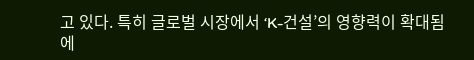고 있다. 특히 글로벌 시장에서 ‘K-건설’의 영향력이 확대됨에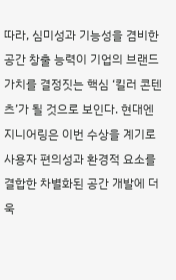따라, 심미성과 기능성을 겸비한 공간 창출 능력이 기업의 브랜드 가치를 결정짓는 핵심 ‘킬러 콘텐츠’가 될 것으로 보인다. 현대엔지니어링은 이번 수상을 계기로 사용자 편의성과 환경적 요소를 결합한 차별화된 공간 개발에 더욱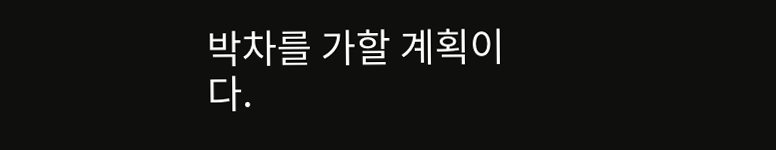박차를 가할 계획이다.